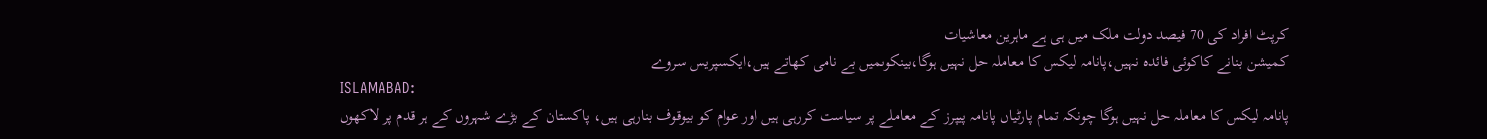کرپٹ افراد کی 70 فیصد دولت ملک میں ہی ہے ماہرین معاشیات
کمیشن بنانے کاکوئی فائدہ نہیں،پانامہ لیکس کا معاملہ حل نہیں ہوگا،بینکوںمیں بے نامی کھاتے ہیں،ایکسپریس سروے
ISLAMABAD:
پانامہ لیکس کا معاملہ حل نہیں ہوگا چونکہ تمام پارٹیاں پانامہ پیپرز کے معاملے پر سیاست کررہی ہیں اور عوام کو بیوقوف بنارہی ہیں، پاکستان کے بڑے شہروں کے ہر قدم پر لاکھوں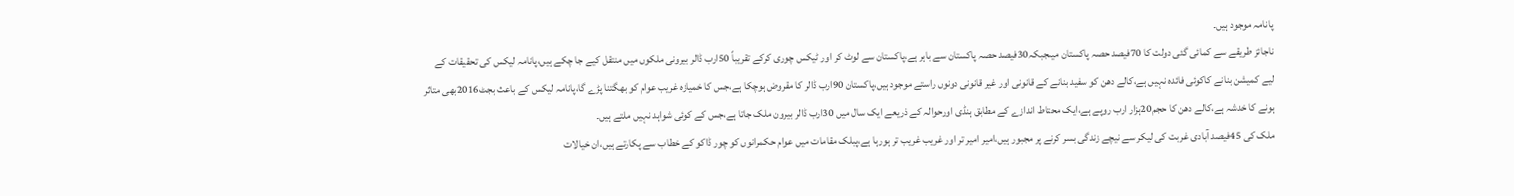پانامہ موجود ہیں۔
ناجائز طریقے سے کمائی گئی دولت کا 70فیصد حصہ پاکستان میںجبکہ30فیصد حصہ پاکستان سے باہر ہے،پاکستان سے لوٹ کر اور ٹیکس چوری کرکے تقریباً 50ارب ڈالر بیرونی ملکوں میں منتقل کیے جا چکے ہیں،پانامہ لیکس کی تحقیقات کے لیے کمیشن بنانے کاکوئی فائدہ نہیں ہے،کالے دھن کو سفید بنانے کے قانونی اور غیر قانونی دونوں راستے موجود ہیں،پاکستان 90ارب ڈالر کا مقروض ہوچکا ہے،جس کا خمیازہ غریب عوام کو بھگتنا پڑے گا،پانامہ لیکس کے باعث بجٹ2016بھی متاثر ہونے کا خدشہ ہے،کالے دھن کا حجم20ہزار ارب روپے ہے،ایک محتاط اندازے کے مطابق ہنڈی اورحوالہ کے ذریعے ایک سال میں 30ارب ڈالر بیرون ملک جاتا ہے،جس کے کوئی شواہد نہیں ملتے ہیں۔
ملک کی 45فیصد آبادی غربت کی لیکر سے نیچے زندگی بسر کرنے پر مجبور ہیں،امیر امیر تر اور غریب غریب تر ہورہا ہے،پبلک مقامات میں عوام حکمرانوں کو چور ڈاکو کے خطاب سے پکارتے ہیں،ان خیالات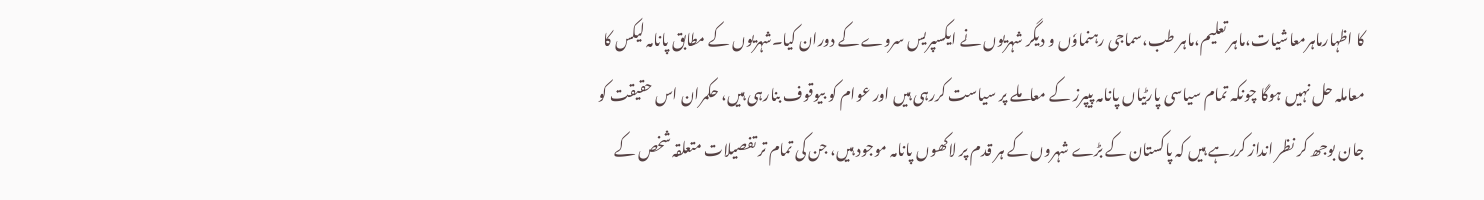کا اظہارماہرمعاشیات،ماہر تعلیم،ماہر طب،سماجی رہنماوٗں و دیگر شہریوں نے ایکسپریس سروے کے دوران کیا۔شہریوں کے مطابق پانامہ لیکس کا معاملہ حل نہیں ہوگا چونکہ تمام سیاسی پارٹیاں پانامہ پیپرز کے معاملے پر سیاست کررہی ہیں اور عوام کو بیوقوف بنارہی ہیں، حکمران اس حقیقت کو جان بوجھ کر نظر انداز کررہے ہیں کہ پاکستان کے بڑے شہروں کے ہر قدم پر لاکھوں پانامہ موجود ہیں، جن کی تمام تر تفصیلات متعلقہ شخص کے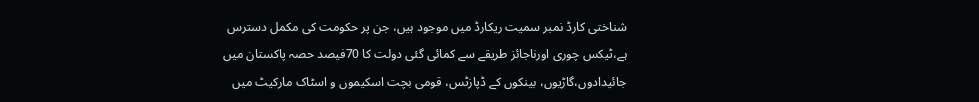شناختی کارڈ نمبر سمیت ریکارڈ میں موجود ہیں، جن پر حکومت کی مکمل دسترس ہے،ٹیکس چوری اورناجائز طریقے سے کمائی گئی دولت کا 70فیصد حصہ پاکستان میں جائیدادوں،گاڑیوں، بینکوں کے ڈپازٹس، قومی بچت اسکیموں و اسٹاک مارکیٹ میں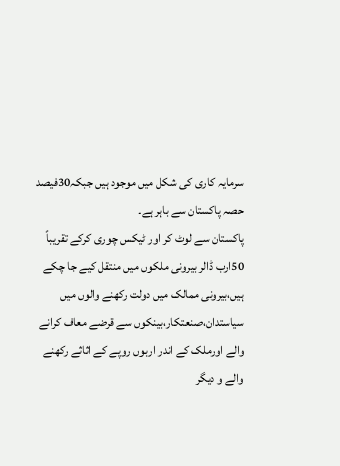سرمایہ کاری کی شکل میں موجود ہیں جبکہ30فیصد حصہ پاکستان سے باہر ہے۔
پاکستان سے لوٹ کر اور ٹیکس چوری کرکے تقریباً 50ارب ڈالر بیرونی ملکوں میں منتقل کیے جا چکے ہیں،بیرونی ممالک میں دولت رکھنے والوں میں سیاستدان،صنعتکار،بینکوں سے قرضے معاف کرانے والے اورملک کے اندر اربوں روپے کے اثاثے رکھنے والے و دیگر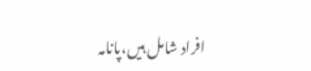افراد شامل ہیں،پانامہ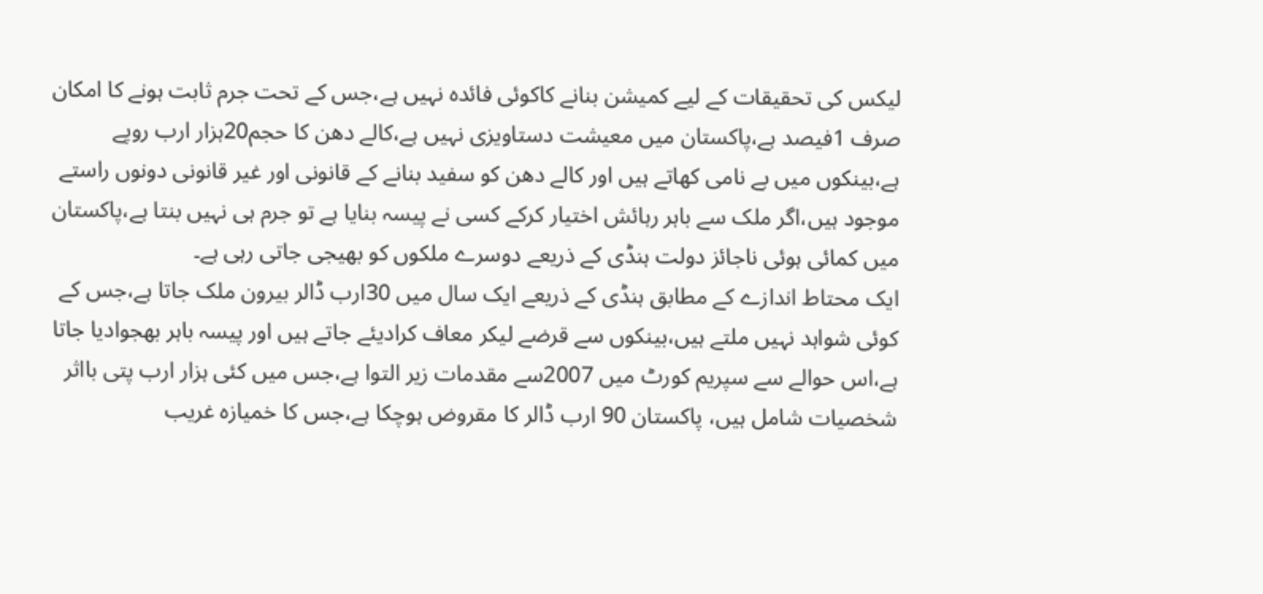لیکس کی تحقیقات کے لیے کمیشن بنانے کاکوئی فائدہ نہیں ہے،جس کے تحت جرم ثابت ہونے کا امکان صرف 1فیصد ہے،پاکستان میں معیشت دستاویزی نہیں ہے،کالے دھن کا حجم20ہزار ارب روپے ہے،بینکوں میں بے نامی کھاتے ہیں اور کالے دھن کو سفید بنانے کے قانونی اور غیر قانونی دونوں راستے موجود ہیں،اگر ملک سے باہر رہائش اختیار کرکے کسی نے پیسہ بنایا ہے تو جرم ہی نہیں بنتا ہے،پاکستان میں کمائی ہوئی ناجائز دولت ہنڈی کے ذریعے دوسرے ملکوں کو بھیجی جاتی رہی ہے۔
ایک محتاط اندازے کے مطابق ہنڈی کے ذریعے ایک سال میں 30ارب ڈالر بیرون ملک جاتا ہے،جس کے کوئی شواہد نہیں ملتے ہیں،بینکوں سے قرضے لیکر معاف کرادیئے جاتے ہیں اور پیسہ باہر بھجوادیا جاتا ہے،اس حوالے سے سپریم کورٹ میں 2007سے مقدمات زیر التوا ہے،جس میں کئی ہزار ارب پتی بااثر شخصیات شامل ہیں، پاکستان 90 ارب ڈالر کا مقروض ہوچکا ہے،جس کا خمیازہ غریب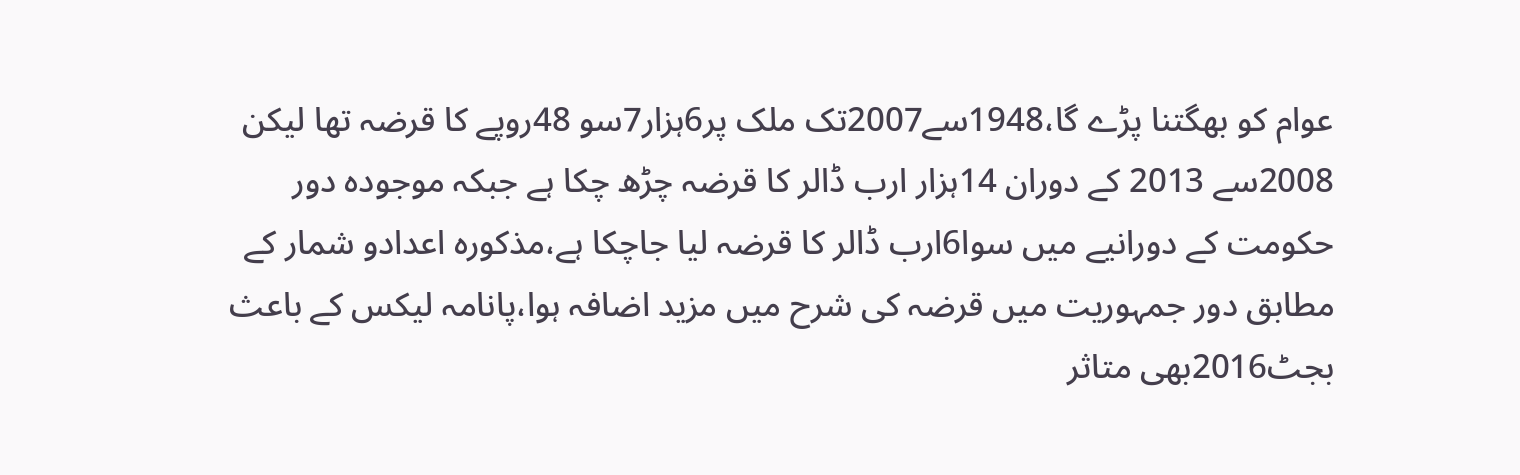عوام کو بھگتنا پڑے گا،1948سے2007تک ملک پر6ہزار7سو 48روپے کا قرضہ تھا لیکن 2008سے 2013 کے دوران 14ہزار ارب ڈالر کا قرضہ چڑھ چکا ہے جبکہ موجودہ دور حکومت کے دورانیے میں سوا6ارب ڈالر کا قرضہ لیا جاچکا ہے،مذکورہ اعدادو شمار کے مطابق دور جمہوریت میں قرضہ کی شرح میں مزید اضافہ ہوا،پانامہ لیکس کے باعث بجٹ2016بھی متاثر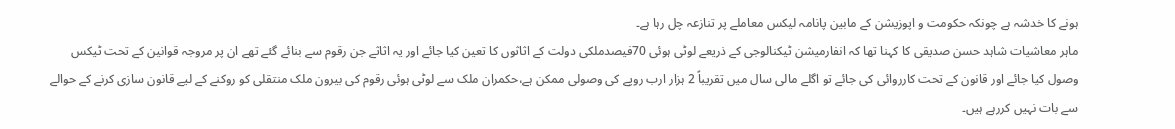ہونے کا خدشہ ہے چونکہ حکومت و اپوزیشن کے مابین پانامہ لیکس معاملے پر تنازعہ چل رہا ہے۔
ماہر معاشیات شاہد حسن صدیقی کا کہنا تھا کہ انفارمیشن ٹیکنالوجی کے ذریعے لوٹی ہوئی 70فیصدملکی دولت کے اثاثوں کا تعین کیا جائے اور یہ اثاثے جن رقوم سے بنائے گئے تھے ان پر مروجہ قوانین کے تحت ٹیکس وصول کیا جائے اور قانون کے تحت کارروائی کی جائے تو اگلے مالی سال میں تقریباً 2 ہزار ارب روپے کی وصولی ممکن ہے،حکمران ملک سے لوٹی ہوئی رقوم کی بیرون ملک منتقلی کو روکنے کے لیے قانون سازی کرنے کے حوالے سے بات نہیں کررہے ہیں۔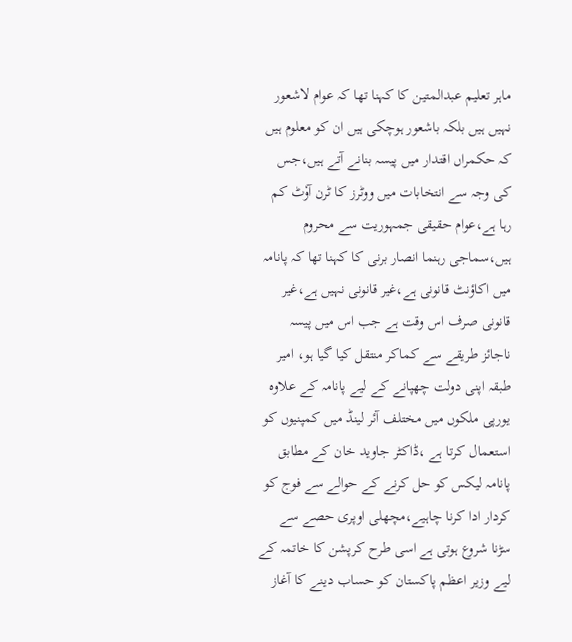ماہر تعلیم عبدالمتین کا کہنا تھا کہ عوام لاشعور نہیں ہیں بلکہ باشعور ہوچکی ہیں ان کو معلوم ہیں کہ حکمراں اقتدار میں پیسہ بنانے آتے ہیں،جس کی وجہ سے انتخابات میں ووٹرز کا ٹرن آوٗٹ کم رہا ہے،عوام حقیقی جمہوریت سے محروم ہیں،سماجی رہنما انصار برنی کا کہنا تھا کہ پانامہ میں اکاؤنٹ قانونی ہے،غیر قانونی نہیں ہے،غیر قانونی صرف اس وقت ہے جب اس میں پیسہ ناجائز طریقے سے کماکر منتقل کیا گیا ہو، امیر طبقہ اپنی دولت چھپانے کے لیے پانامہ کے علاوہ یورپی ملکوں میں مختلف آئر لینڈ میں کمپنیوں کو استعمال کرتا ہے ،ڈاکٹر جاوید خان کے مطابق پانامہ لیکس کو حل کرنے کے حوالے سے فوج کو کردار ادا کرنا چاہیے،مچھلی اوپری حصے سے سڑنا شروع ہوتی ہے اسی طرح کرپشن کا خاتمہ کے لیے وزیر اعظم پاکستان کو حساب دینے کا آغاز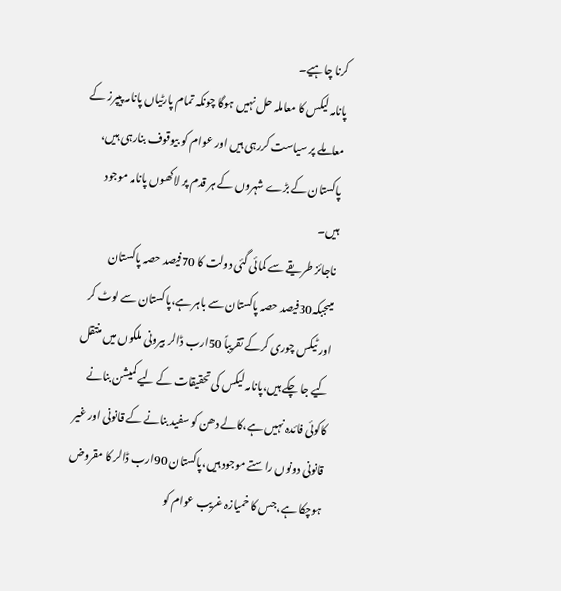کرنا چاہیے۔
پانامہ لیکس کا معاملہ حل نہیں ہوگا چونکہ تمام پارٹیاں پانامہ پیپرز کے معاملے پر سیاست کررہی ہیں اور عوام کو بیوقوف بنارہی ہیں، پاکستان کے بڑے شہروں کے ہر قدم پر لاکھوں پانامہ موجود ہیں۔
ناجائز طریقے سے کمائی گئی دولت کا 70فیصد حصہ پاکستان میںجبکہ30فیصد حصہ پاکستان سے باہر ہے،پاکستان سے لوٹ کر اور ٹیکس چوری کرکے تقریباً 50ارب ڈالر بیرونی ملکوں میں منتقل کیے جا چکے ہیں،پانامہ لیکس کی تحقیقات کے لیے کمیشن بنانے کاکوئی فائدہ نہیں ہے،کالے دھن کو سفید بنانے کے قانونی اور غیر قانونی دونوں راستے موجود ہیں،پاکستان 90ارب ڈالر کا مقروض ہوچکا ہے،جس کا خمیازہ غریب عوام کو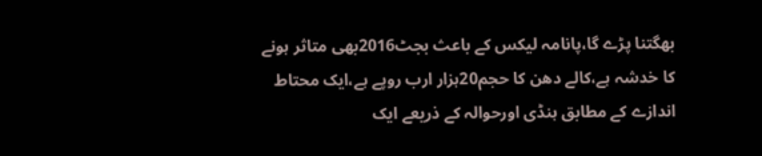بھگتنا پڑے گا،پانامہ لیکس کے باعث بجٹ2016بھی متاثر ہونے کا خدشہ ہے،کالے دھن کا حجم20ہزار ارب روپے ہے،ایک محتاط اندازے کے مطابق ہنڈی اورحوالہ کے ذریعے ایک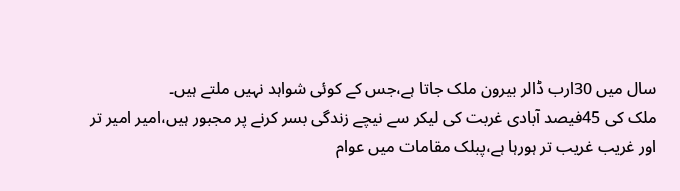سال میں 30ارب ڈالر بیرون ملک جاتا ہے،جس کے کوئی شواہد نہیں ملتے ہیں۔
ملک کی 45فیصد آبادی غربت کی لیکر سے نیچے زندگی بسر کرنے پر مجبور ہیں،امیر امیر تر اور غریب غریب تر ہورہا ہے،پبلک مقامات میں عوام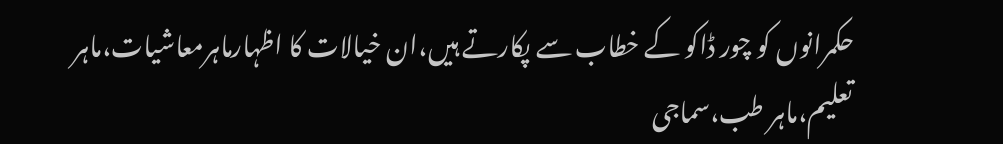حکمرانوں کو چور ڈاکو کے خطاب سے پکارتے ہیں،ان خیالات کا اظہارماہرمعاشیات،ماہر تعلیم،ماہر طب،سماجی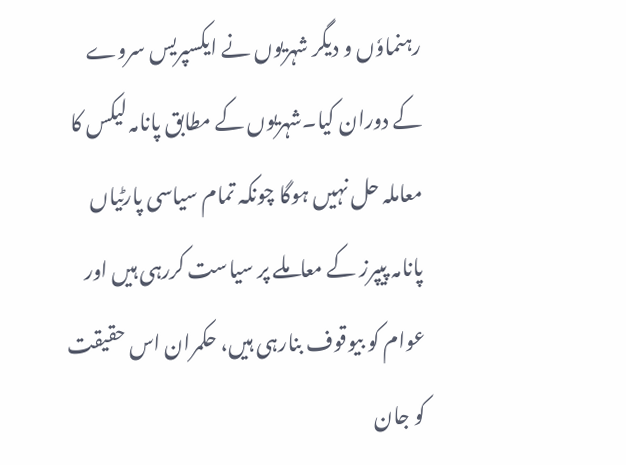رہنماوٗں و دیگر شہریوں نے ایکسپریس سروے کے دوران کیا۔شہریوں کے مطابق پانامہ لیکس کا معاملہ حل نہیں ہوگا چونکہ تمام سیاسی پارٹیاں پانامہ پیپرز کے معاملے پر سیاست کررہی ہیں اور عوام کو بیوقوف بنارہی ہیں، حکمران اس حقیقت کو جان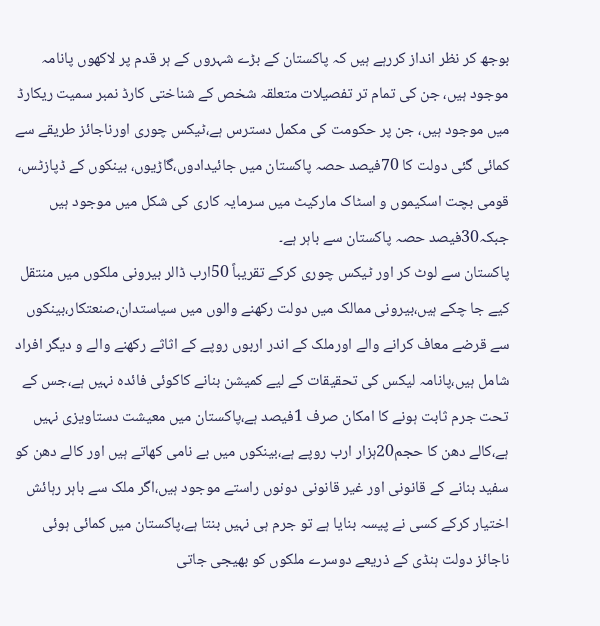بوجھ کر نظر انداز کررہے ہیں کہ پاکستان کے بڑے شہروں کے ہر قدم پر لاکھوں پانامہ موجود ہیں، جن کی تمام تر تفصیلات متعلقہ شخص کے شناختی کارڈ نمبر سمیت ریکارڈ میں موجود ہیں، جن پر حکومت کی مکمل دسترس ہے،ٹیکس چوری اورناجائز طریقے سے کمائی گئی دولت کا 70فیصد حصہ پاکستان میں جائیدادوں،گاڑیوں، بینکوں کے ڈپازٹس، قومی بچت اسکیموں و اسٹاک مارکیٹ میں سرمایہ کاری کی شکل میں موجود ہیں جبکہ30فیصد حصہ پاکستان سے باہر ہے۔
پاکستان سے لوٹ کر اور ٹیکس چوری کرکے تقریباً 50ارب ڈالر بیرونی ملکوں میں منتقل کیے جا چکے ہیں،بیرونی ممالک میں دولت رکھنے والوں میں سیاستدان،صنعتکار،بینکوں سے قرضے معاف کرانے والے اورملک کے اندر اربوں روپے کے اثاثے رکھنے والے و دیگر افراد شامل ہیں،پانامہ لیکس کی تحقیقات کے لیے کمیشن بنانے کاکوئی فائدہ نہیں ہے،جس کے تحت جرم ثابت ہونے کا امکان صرف 1فیصد ہے،پاکستان میں معیشت دستاویزی نہیں ہے،کالے دھن کا حجم20ہزار ارب روپے ہے،بینکوں میں بے نامی کھاتے ہیں اور کالے دھن کو سفید بنانے کے قانونی اور غیر قانونی دونوں راستے موجود ہیں،اگر ملک سے باہر رہائش اختیار کرکے کسی نے پیسہ بنایا ہے تو جرم ہی نہیں بنتا ہے،پاکستان میں کمائی ہوئی ناجائز دولت ہنڈی کے ذریعے دوسرے ملکوں کو بھیجی جاتی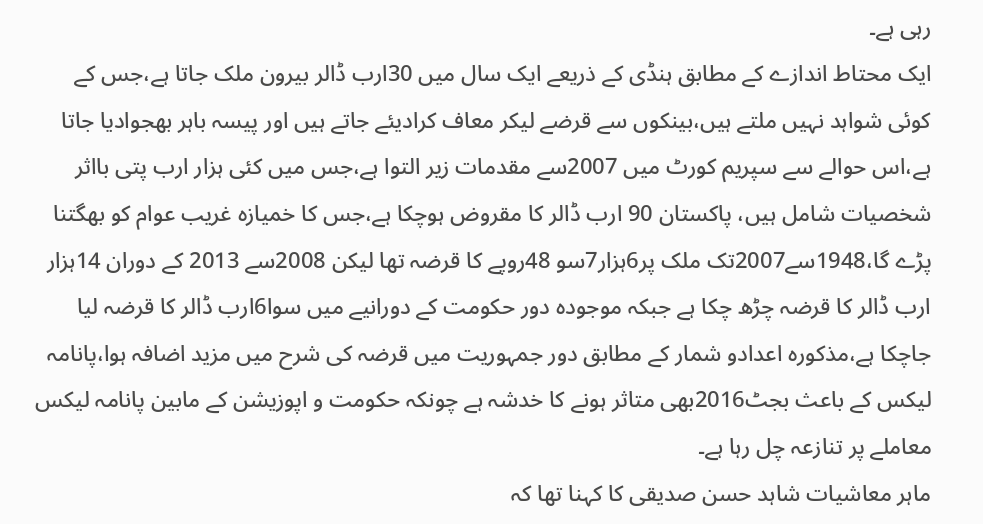رہی ہے۔
ایک محتاط اندازے کے مطابق ہنڈی کے ذریعے ایک سال میں 30ارب ڈالر بیرون ملک جاتا ہے،جس کے کوئی شواہد نہیں ملتے ہیں،بینکوں سے قرضے لیکر معاف کرادیئے جاتے ہیں اور پیسہ باہر بھجوادیا جاتا ہے،اس حوالے سے سپریم کورٹ میں 2007سے مقدمات زیر التوا ہے،جس میں کئی ہزار ارب پتی بااثر شخصیات شامل ہیں، پاکستان 90 ارب ڈالر کا مقروض ہوچکا ہے،جس کا خمیازہ غریب عوام کو بھگتنا پڑے گا،1948سے2007تک ملک پر6ہزار7سو 48روپے کا قرضہ تھا لیکن 2008سے 2013 کے دوران 14ہزار ارب ڈالر کا قرضہ چڑھ چکا ہے جبکہ موجودہ دور حکومت کے دورانیے میں سوا6ارب ڈالر کا قرضہ لیا جاچکا ہے،مذکورہ اعدادو شمار کے مطابق دور جمہوریت میں قرضہ کی شرح میں مزید اضافہ ہوا،پانامہ لیکس کے باعث بجٹ2016بھی متاثر ہونے کا خدشہ ہے چونکہ حکومت و اپوزیشن کے مابین پانامہ لیکس معاملے پر تنازعہ چل رہا ہے۔
ماہر معاشیات شاہد حسن صدیقی کا کہنا تھا کہ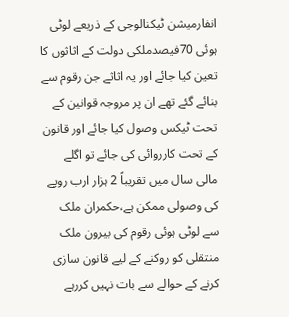انفارمیشن ٹیکنالوجی کے ذریعے لوٹی ہوئی 70فیصدملکی دولت کے اثاثوں کا تعین کیا جائے اور یہ اثاثے جن رقوم سے بنائے گئے تھے ان پر مروجہ قوانین کے تحت ٹیکس وصول کیا جائے اور قانون کے تحت کارروائی کی جائے تو اگلے مالی سال میں تقریباً 2 ہزار ارب روپے کی وصولی ممکن ہے،حکمران ملک سے لوٹی ہوئی رقوم کی بیرون ملک منتقلی کو روکنے کے لیے قانون سازی کرنے کے حوالے سے بات نہیں کررہے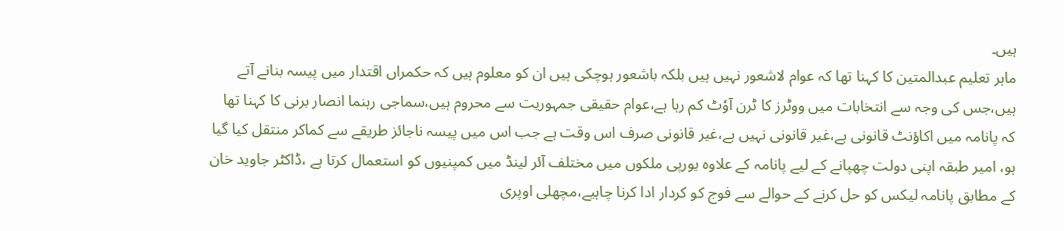ہیں۔
ماہر تعلیم عبدالمتین کا کہنا تھا کہ عوام لاشعور نہیں ہیں بلکہ باشعور ہوچکی ہیں ان کو معلوم ہیں کہ حکمراں اقتدار میں پیسہ بنانے آتے ہیں،جس کی وجہ سے انتخابات میں ووٹرز کا ٹرن آوٗٹ کم رہا ہے،عوام حقیقی جمہوریت سے محروم ہیں،سماجی رہنما انصار برنی کا کہنا تھا کہ پانامہ میں اکاؤنٹ قانونی ہے،غیر قانونی نہیں ہے،غیر قانونی صرف اس وقت ہے جب اس میں پیسہ ناجائز طریقے سے کماکر منتقل کیا گیا ہو، امیر طبقہ اپنی دولت چھپانے کے لیے پانامہ کے علاوہ یورپی ملکوں میں مختلف آئر لینڈ میں کمپنیوں کو استعمال کرتا ہے ،ڈاکٹر جاوید خان کے مطابق پانامہ لیکس کو حل کرنے کے حوالے سے فوج کو کردار ادا کرنا چاہیے،مچھلی اوپری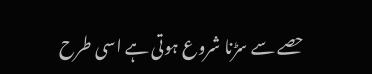حصے سے سڑنا شروع ہوتی ہے اسی طرح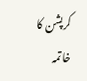کرپشن کا خاتمہ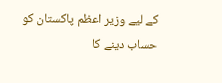کے لیے وزیر اعظم پاکستان کو حساب دینے کا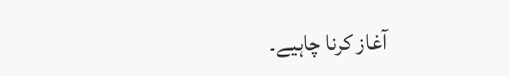آغاز کرنا چاہیے۔